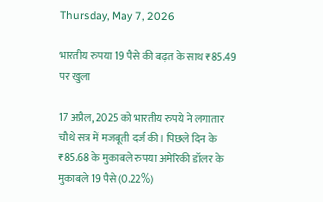Thursday, May 7, 2026

भारतीय रुपया 19 पैसे की बढ़त के साथ ₹85.49 पर खुला

17 अप्रैल, 2025 को भारतीय रुपये ने लगातार चौथे सत्र में मजबूती दर्ज की। पिछले दिन के ₹85.68 के मुकाबले रुपया अमेरिकी डॉलर के मुकाबले 19 पैसे (0.22%)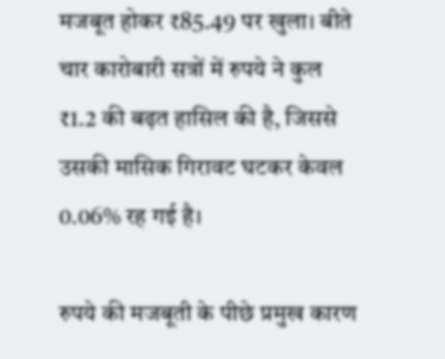मजबूत होकर ₹85.49 पर खुला। बीते चार कारोबारी सत्रों में रुपये ने कुल ₹1.2 की बढ़त हासिल की है, जिससे उसकी मासिक गिरावट घटकर केवल 0.06% रह गई है।

रुपये की मजबूती के पीछे प्रमुख कारण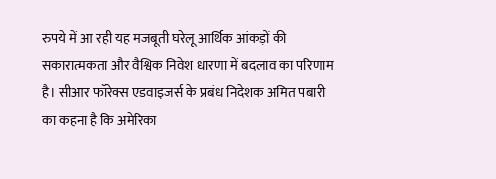रुपये में आ रही यह मजबूती घरेलू आर्थिक आंकड़ों की सकारात्मकता और वैश्विक निवेश धारणा में बदलाव का परिणाम है। सीआर फॉरेक्स एडवाइजर्स के प्रबंध निदेशक अमित पबारी का कहना है कि अमेरिका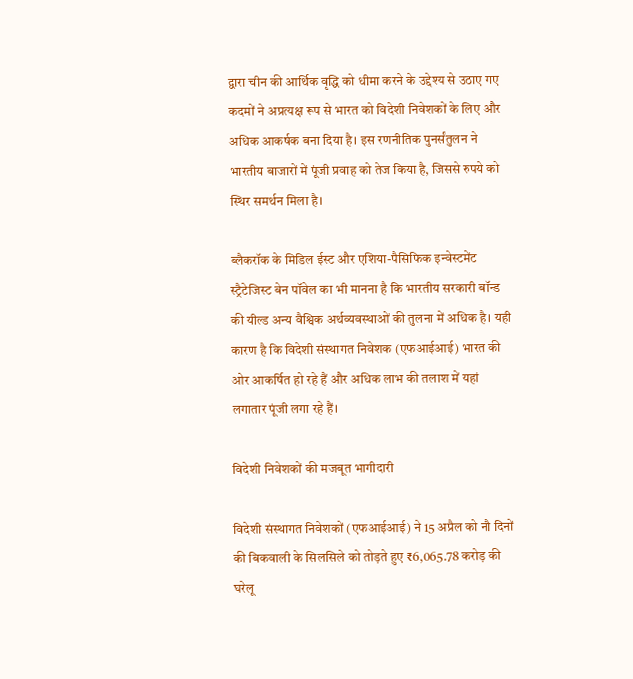द्वारा चीन की आर्थिक वृद्धि को धीमा करने के उद्देश्य से उठाए गए कदमों ने अप्रत्यक्ष रूप से भारत को विदेशी निवेशकों के लिए और अधिक आकर्षक बना दिया है। इस रणनीतिक पुनर्संतुलन ने भारतीय बाजारों में पूंजी प्रवाह को तेज किया है, जिससे रुपये को स्थिर समर्थन मिला है।

ब्लैकरॉक के मिडिल ईस्ट और एशिया-पैसिफिक इन्वेस्टमेंट स्ट्रैटेजिस्ट बेन पॉवेल का भी मानना है कि भारतीय सरकारी बॉन्ड की यील्ड अन्य वैश्विक अर्थव्यवस्थाओं की तुलना में अधिक है। यही कारण है कि विदेशी संस्थागत निवेशक (एफआईआई) भारत की ओर आकर्षित हो रहे हैं और अधिक लाभ की तलाश में यहां लगातार पूंजी लगा रहे हैं।

विदेशी निवेशकों की मजबूत भागीदारी

विदेशी संस्थागत निवेशकों (एफआईआई) ने 15 अप्रैल को नौ दिनों की बिकवाली के सिलसिले को तोड़ते हुए ₹6,065.78 करोड़ की घरेलू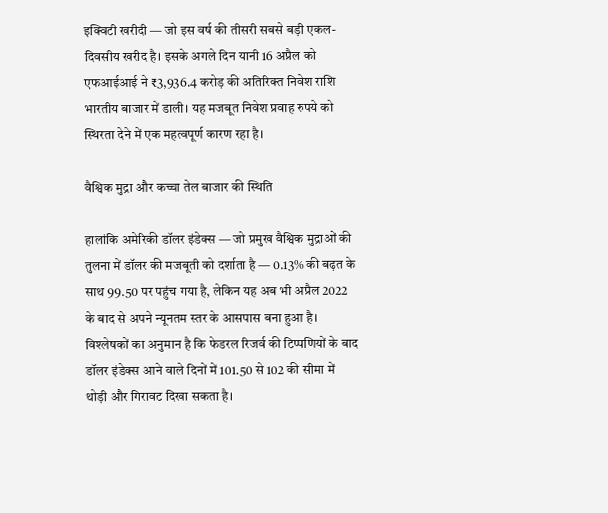इक्विटी खरीदी — जो इस वर्ष की तीसरी सबसे बड़ी एकल-दिवसीय खरीद है। इसके अगले दिन यानी 16 अप्रैल को एफआईआई ने ₹3,936.4 करोड़ की अतिरिक्त निवेश राशि भारतीय बाजार में डाली। यह मजबूत निवेश प्रवाह रुपये को स्थिरता देने में एक महत्वपूर्ण कारण रहा है।

वैश्विक मुद्रा और कच्चा तेल बाजार की स्थिति

हालांकि अमेरिकी डॉलर इंडेक्स — जो प्रमुख वैश्विक मुद्राओं की तुलना में डॉलर की मजबूती को दर्शाता है — 0.13% की बढ़त के साथ 99.50 पर पहुंच गया है, लेकिन यह अब भी अप्रैल 2022 के बाद से अपने न्यूनतम स्तर के आसपास बना हुआ है। विश्लेषकों का अनुमान है कि फेडरल रिजर्व की टिप्पणियों के बाद डॉलर इंडेक्स आने वाले दिनों में 101.50 से 102 की सीमा में थोड़ी और गिरावट दिखा सकता है।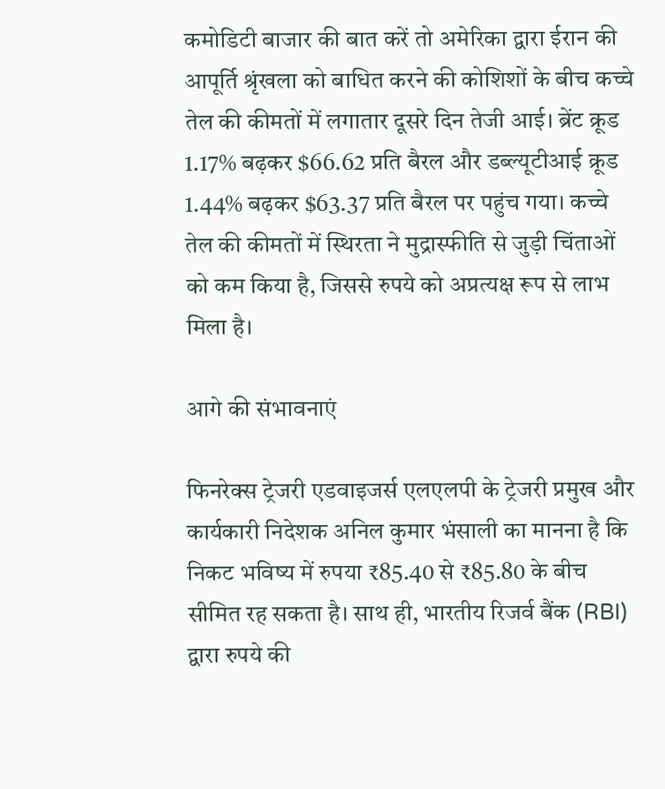कमोडिटी बाजार की बात करें तो अमेरिका द्वारा ईरान की आपूर्ति श्रृंखला को बाधित करने की कोशिशों के बीच कच्चे तेल की कीमतों में लगातार दूसरे दिन तेजी आई। ब्रेंट क्रूड 1.17% बढ़कर $66.62 प्रति बैरल और डब्ल्यूटीआई क्रूड 1.44% बढ़कर $63.37 प्रति बैरल पर पहुंच गया। कच्चे तेल की कीमतों में स्थिरता ने मुद्रास्फीति से जुड़ी चिंताओं को कम किया है, जिससे रुपये को अप्रत्यक्ष रूप से लाभ मिला है।

आगे की संभावनाएं

फिनरेक्स ट्रेजरी एडवाइजर्स एलएलपी के ट्रेजरी प्रमुख और कार्यकारी निदेशक अनिल कुमार भंसाली का मानना है कि निकट भविष्य में रुपया ₹85.40 से ₹85.80 के बीच सीमित रह सकता है। साथ ही, भारतीय रिजर्व बैंक (RBI) द्वारा रुपये की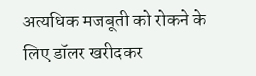अत्यधिक मजबूती को रोकने के लिए डॉलर खरीदकर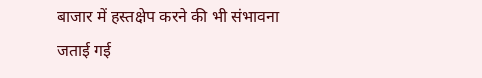बाजार में हस्तक्षेप करने की भी संभावना जताई गई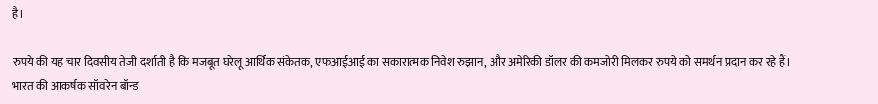है।

रुपये की यह चार दिवसीय तेजी दर्शाती है कि मजबूत घरेलू आर्थिक संकेतक, एफआईआई का सकारात्मक निवेश रुझान, और अमेरिकी डॉलर की कमजोरी मिलकर रुपये को समर्थन प्रदान कर रहे हैं। भारत की आकर्षक सॉवरेन बॉन्ड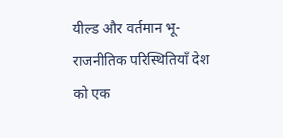यील्ड और वर्तमान भू-राजनीतिक परिस्थितियाँ देश को एक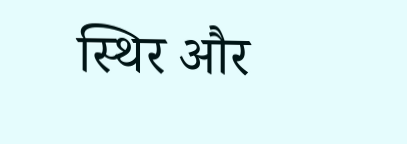स्थिर और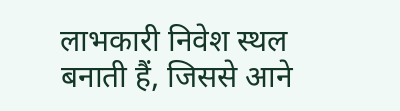लाभकारी निवेश स्थल बनाती हैं, जिससे आने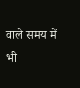वाले समय में भी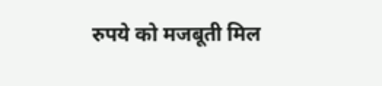रुपये को मजबूती मिल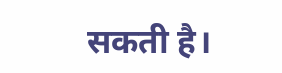सकती है।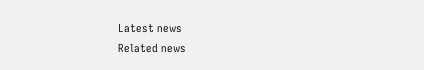Latest news
Related news